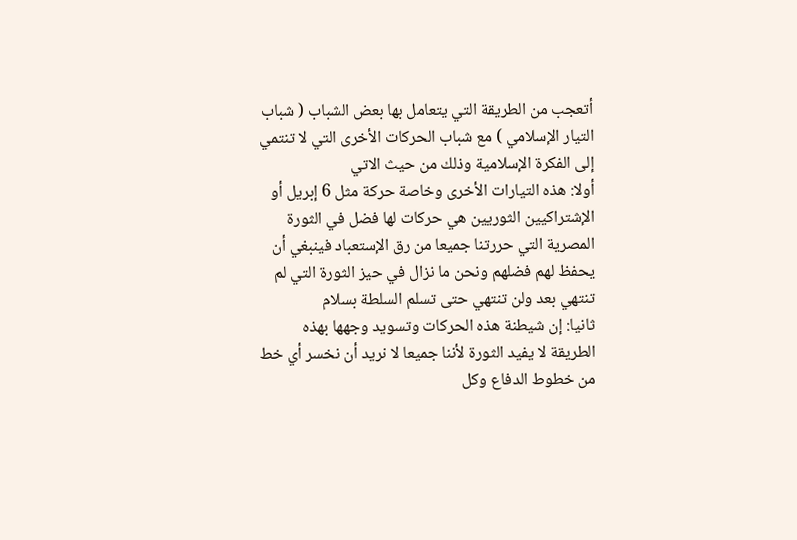أتعجب من الطريقة التي يتعامل بها بعض الشباب ( شباب التيار الإسلامي ) مع شباب الحركات الأخرى التي لا تنتمي إلى الفكرة الإسلامية وذلك من حيث الاتي
أولا: هذه التيارات الأخرى وخاصة حركة مثل 6 إبريل أو الإشتراكيين الثوريين هي حركات لها فضل في الثورة المصرية التي حررتنا جميعا من رق الإستعباد فينبغي أن يحفظ لهم فضلهم ونحن ما نزال في حيز الثورة التي لم تنتهي بعد ولن تنتهي حتى تسلم السلطة بسلام
ثانيا: إن شيطنة هذه الحركات وتسويد وجهها بهذه الطريقة لا يفيد الثورة لأننا جميعا لا نريد أن نخسر أي خط من خطوط الدفاع وكل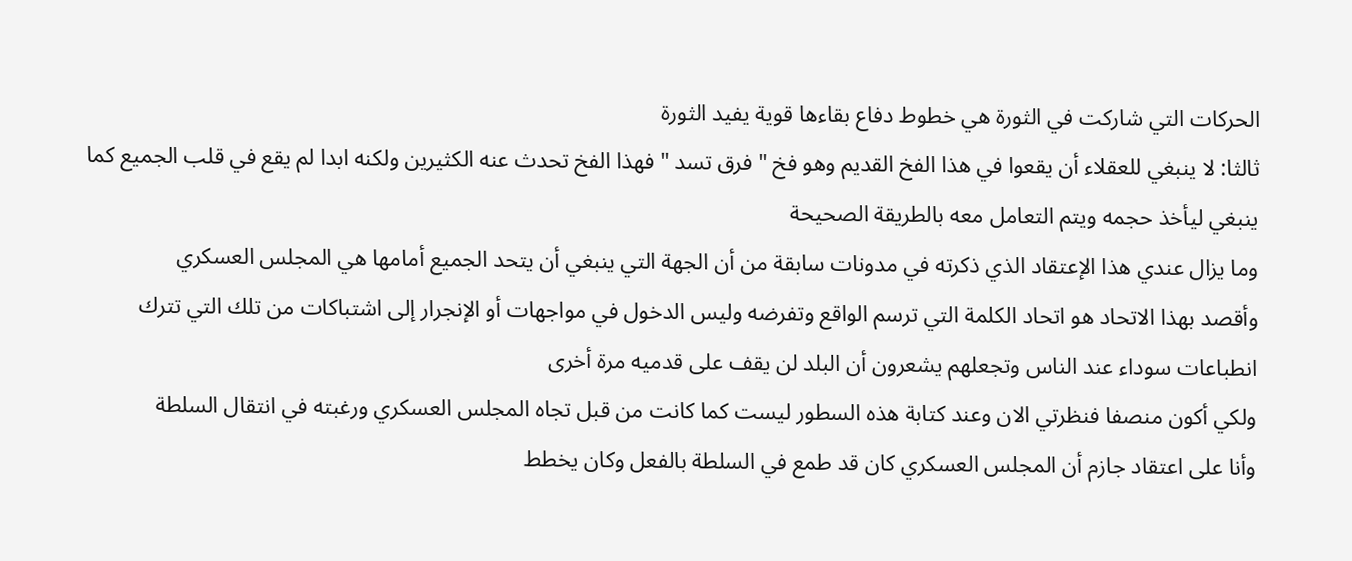الحركات التي شاركت في الثورة هي خطوط دفاع بقاءها قوية يفيد الثورة
ثالثا: لا ينبغي للعقلاء أن يقعوا في هذا الفخ القديم وهو فخ " فرق تسد " فهذا الفخ تحدث عنه الكثيرين ولكنه ابدا لم يقع في قلب الجميع كما ينبغي ليأخذ حجمه ويتم التعامل معه بالطريقة الصحيحة
وما يزال عندي هذا الإعتقاد الذي ذكرته في مدونات سابقة من أن الجهة التي ينبغي أن يتحد الجميع أمامها هي المجلس العسكري
وأقصد بهذا الاتحاد هو اتحاد الكلمة التي ترسم الواقع وتفرضه وليس الدخول في مواجهات أو الإنجرار إلى اشتباكات من تلك التي تترك انطباعات سوداء عند الناس وتجعلهم يشعرون أن البلد لن يقف على قدميه مرة أخرى
ولكي أكون منصفا فنظرتي الان وعند كتابة هذه السطور ليست كما كانت من قبل تجاه المجلس العسكري ورغبته في انتقال السلطة
وأنا على اعتقاد جازم أن المجلس العسكري كان قد طمع في السلطة بالفعل وكان يخطط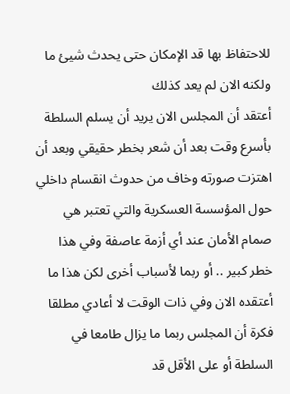للاحتفاظ بها قد الإمكان حتى يحدث شيئ ما ولكنه الان لم يعد كذلك
أعتقد أن المجلس الان يريد أن يسلم السلطة بأسرع وقت بعد أن شعر بخطر حقيقي وبعد أن اهتزت صورته وخاف من حدوث انقسام داخلي حول المؤسسة العسكرية والتي تعتبر هي صمام الأمان عند أي أزمة عاصفة وفي هذا خطر كبير .. أو ربما لأسباب أخرى لكن هذا ما أعتقده الان وفي ذات الوقت لا أعادي مطلقا فكرة أن المجلس ربما ما يزال طامعا في السلطة أو على الأقل قد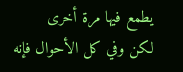يطمع فيها مرة أخرى
لكن وفي كل الأحوال فإنه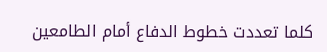كلما تعددت خطوط الدفاع أمام الطامعين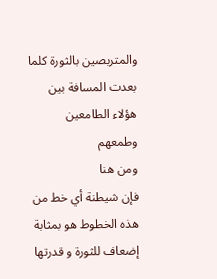والمتربصين بالثورة كلما بعدت المسافة بين هؤلاء الطامعين وطمعهم
ومن هنا
فإن شيطنة أي خط من هذه الخطوط هو بمثابة إضعاف للثورة و قدرتها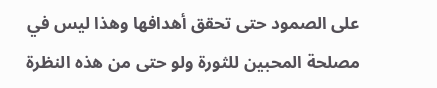على الصمود حتى تحقق أهدافها وهذا ليس في مصلحة المحبين للثورة ولو حتى من هذه النظرة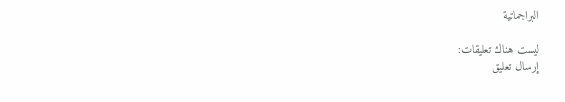البراجماتية

ليست هناك تعليقات:
إرسال تعليق